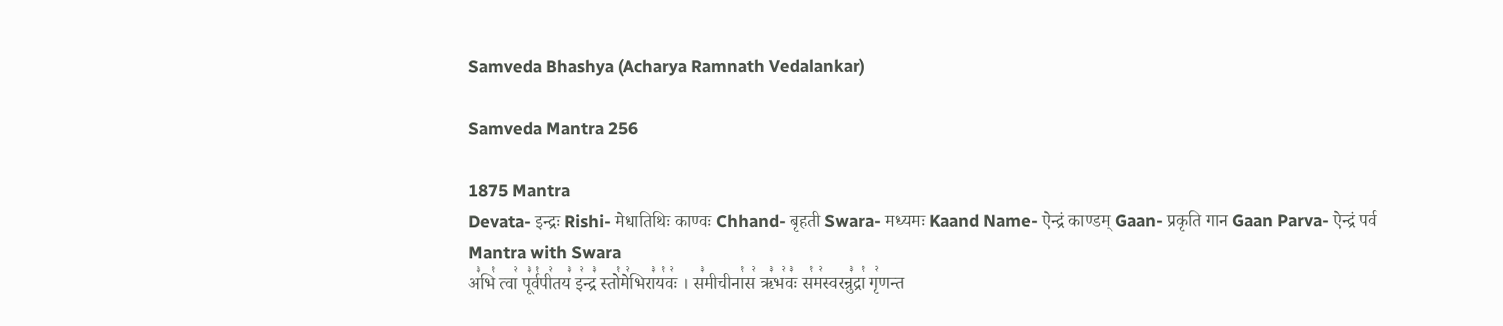Samveda Bhashya (Acharya Ramnath Vedalankar)

Samveda Mantra 256

1875 Mantra
Devata- इन्द्रः Rishi- मेधातिथिः काण्वः Chhand- बृहती Swara- मध्यमः Kaand Name- ऐन्द्रं काण्डम् Gaan- प्रकृति गान Gaan Parva- ऐन्द्रं पर्व
Mantra with Swara
अ꣣भि꣡ त्वा꣢ पू꣣र्व꣡पी꣢तय꣣ इ꣢न्द्र꣣ स्तो꣡मे꣢भिरा꣣य꣡वः꣢ । स꣣मीचीना꣡स꣢ ऋ꣣भ꣢वः꣣ स꣡म꣢स्वरन्रु꣣द्रा꣡ गृ꣢णन्त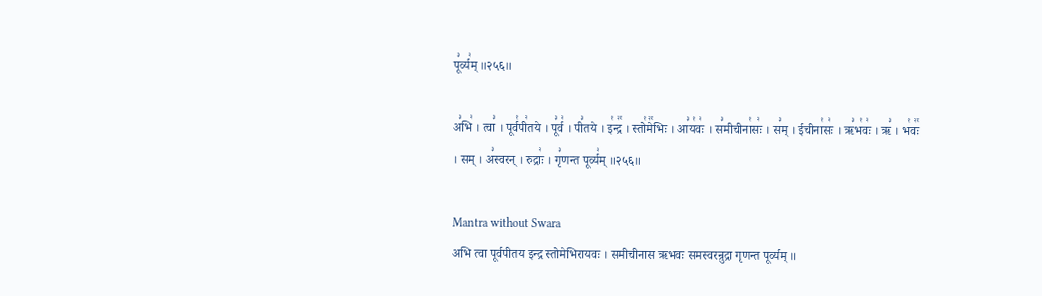पू꣣र्व्य꣢म् ॥२५६॥

अ꣣भि꣢ । त्वा꣣ । पूर्व꣡पी꣢तये । पू꣣र्व꣢ । पी꣣तये । इ꣡न्द्र꣢꣯ । स्तो꣡मे꣢꣯भिः । आ꣣य꣡वः꣢ । स꣣मीचीना꣡सः꣢ । स꣣म् । ईचीना꣡सः꣢ । ऋ꣣भ꣡वः꣢ । ऋ꣣ । भ꣡वः꣢꣯ । सम् । अ꣣स्वरन् । रुद्राः꣢ । गृ꣣णन्त पूर्व्य꣢म् ॥२५६॥

Mantra without Swara
अभि त्वा पूर्वपीतय इन्द्र स्तोमेभिरायवः । समीचीनास ऋभवः समस्वरन्रुद्रा गृणन्त पूर्व्यम् ॥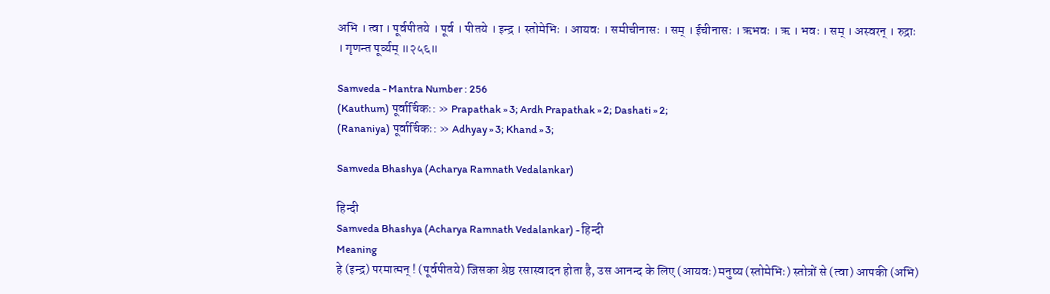अभि । त्वा । पूर्वपीतये । पूर्व । पीतये । इन्द्र । स्तोमेभिः । आयवः । समीचीनासः । सम् । ईचीनासः । ऋभवः । ऋ । भवः । सम् । अस्वरन् । रुद्राः । गृणन्त पूर्व्यम् ॥२५६॥

Samveda - Mantra Number : 256
(Kauthum) पूर्वार्चिकः: » Prapathak » 3; Ardh Prapathak » 2; Dashati » 2;
(Rananiya) पूर्वार्चिकः: » Adhyay » 3; Khand » 3;

Samveda Bhashya (Acharya Ramnath Vedalankar)

हिन्दी
Samveda Bhashya (Acharya Ramnath Vedalankar) - हिन्दी
Meaning
हे (इन्द्र) परमात्मन् ! (पूर्वपीतये) जिसका श्रेष्ठ रसास्वादन होता है, उस आनन्द के लिए (आयवः) मनुष्य (स्तोमेभिः) स्तोत्रों से (त्वा) आपकी (अभि)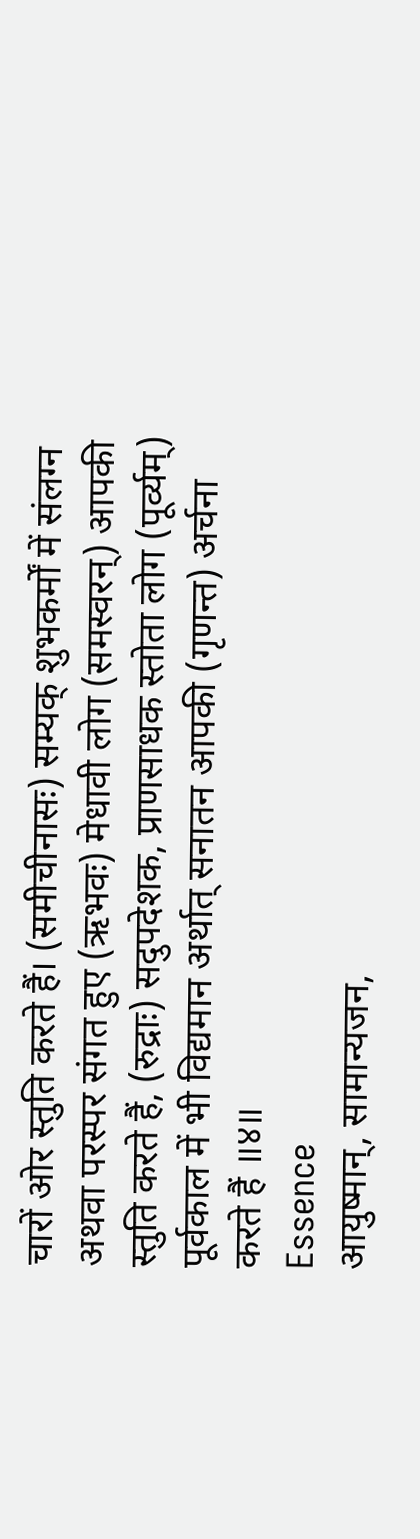चारों ओर स्तुति करते हैं। (समीचीनासः) सम्यक् शुभकर्मों में संलग्न अथवा परस्पर संगत हुए (ऋभवः) मेधावी लोग (समस्वरन्) आपकी स्तुति करते हैं, (रुद्राः) सदुपदेशक, प्राणसाधक स्तोता लोग (पूर्व्यम्) पूर्वकाल में भी विद्यमान अर्थात् सनातन आपकी (गृणन्त) अर्चना करते हैं ॥४॥
Essence
आयुष्मान्, सामान्यजन,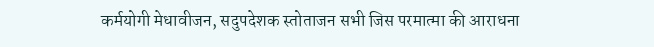कर्मयोगी मेधावीजन, सदुपदेशक स्तोताजन सभी जिस परमात्मा की आराधना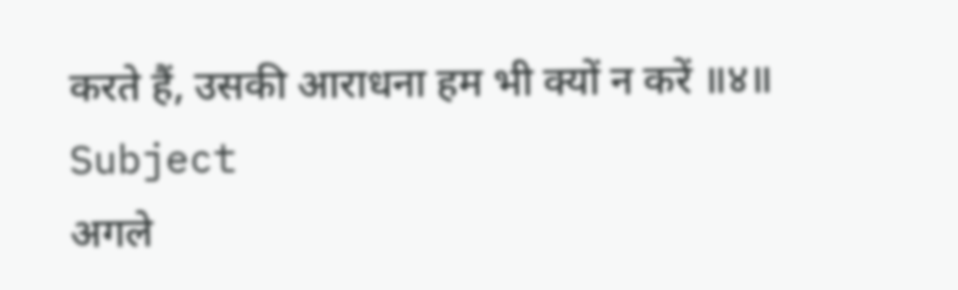करते हैं, उसकी आराधना हम भी क्यों न करें ॥४॥
Subject
अगले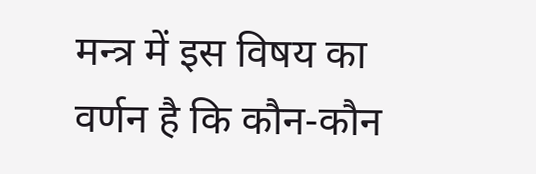मन्त्र में इस विषय का वर्णन है कि कौन-कौन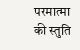परमात्मा की स्तुति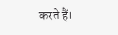करते हैं।